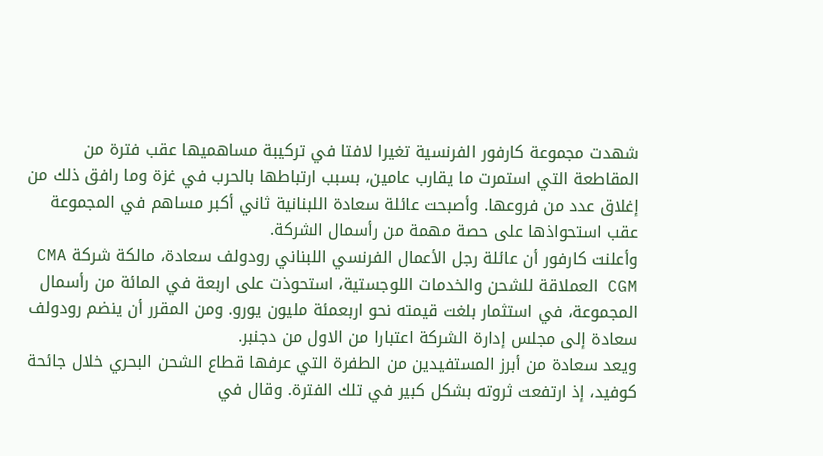شهدت مجموعة كارفور الفرنسية تغيرا لافتا في تركيبة مساهميها عقب فترة من المقاطعة التي استمرت ما يقارب عامين، بسبب ارتباطها بالحرب في غزة وما رافق ذلك من إغلاق عدد من فروعها. وأصبحت عائلة سعادة اللبنانية ثاني أكبر مساهم في المجموعة عقب استحواذها على حصة مهمة من رأسمال الشركة.
وأعلنت كارفور أن عائلة رجل الأعمال الفرنسي اللبناني رودولف سعادة، مالكة شركة CMA CGM العملاقة للشحن والخدمات اللوجستية، استحوذت على اربعة في المائة من رأسمال المجموعة، في استثمار بلغت قيمته نحو اربعمئة مليون يورو. ومن المقرر أن ينضم رودولف سعادة إلى مجلس إدارة الشركة اعتبارا من الاول من دجنبر.
ويعد سعادة من أبرز المستفيدين من الطفرة التي عرفها قطاع الشحن البحري خلال جائحة كوفيد، إذ ارتفعت ثروته بشكل كبير في تلك الفترة. وقال في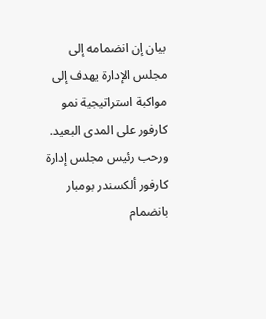بيان إن انضمامه إلى مجلس الإدارة يهدف إلى مواكبة استراتيجية نمو كارفور على المدى البعيد.
ورحب رئيس مجلس إدارة كارفور ألكسندر بومبار بانضمام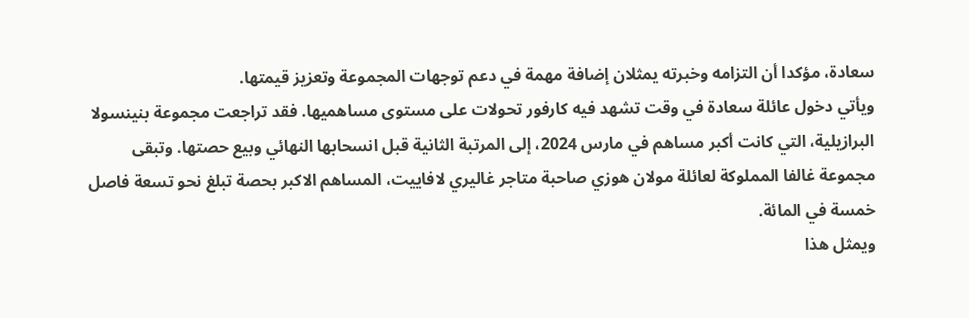سعادة، مؤكدا أن التزامه وخبرته يمثلان إضافة مهمة في دعم توجهات المجموعة وتعزيز قيمتها.
ويأتي دخول عائلة سعادة في وقت تشهد فيه كارفور تحولات على مستوى مساهميها. فقد تراجعت مجموعة بنينسولا البرازيلية، التي كانت أكبر مساهم في مارس 2024، إلى المرتبة الثانية قبل انسحابها النهائي وبيع حصتها. وتبقى مجموعة غالفا المملوكة لعائلة مولان هوزي صاحبة متاجر غاليري لافاييت، المساهم الاكبر بحصة تبلغ نحو تسعة فاصل خمسة في المائة.
ويمثل هذا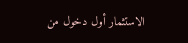الاستثمار أول دخول من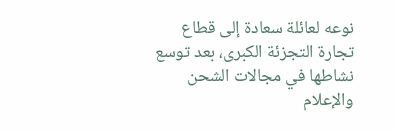نوعه لعائلة سعادة إلى قطاع تجارة التجزئة الكبرى، بعد توسع نشاطها في مجالات الشحن والإعلام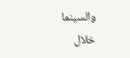والسينما خلال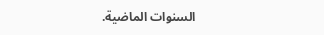السنوات الماضية.